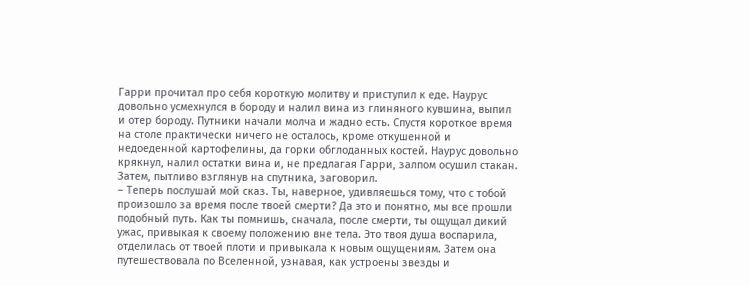Гарри прочитал про себя короткую молитву и приступил к еде. Наурус довольно усмехнулся в бороду и налил вина из глиняного кувшина, выпил и отер бороду. Путники начали молча и жадно есть. Спустя короткое время на столе практически ничего не осталось, кроме откушенной и недоеденной картофелины, да горки обглоданных костей. Наурус довольно крякнул, налил остатки вина и, не предлагая Гарри, залпом осушил стакан. Затем, пытливо взглянув на спутника, заговорил.
– Теперь послушай мой сказ. Ты, наверное, удивляешься тому, что с тобой произошло за время после твоей смерти? Да это и понятно, мы все прошли подобный путь. Как ты помнишь, сначала, после смерти, ты ощущал дикий ужас, привыкая к своему положению вне тела. Это твоя душа воспарила, отделилась от твоей плоти и привыкала к новым ощущениям. Затем она путешествовала по Вселенной, узнавая, как устроены звезды и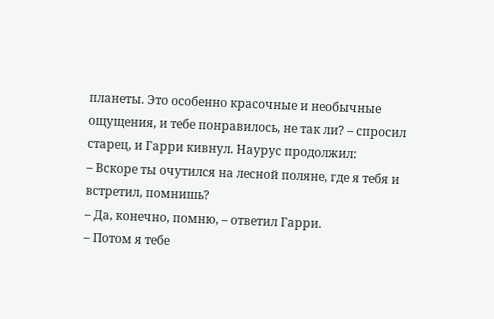планеты. Это особенно красочные и необычные ощущения, и тебе понравилось, не так ли? – спросил старец, и Гарри кивнул. Наурус продолжил:
– Вскоре ты очутился на лесной поляне, где я тебя и встретил, помнишь?
– Да, конечно, помню, – ответил Гарри.
– Потом я тебе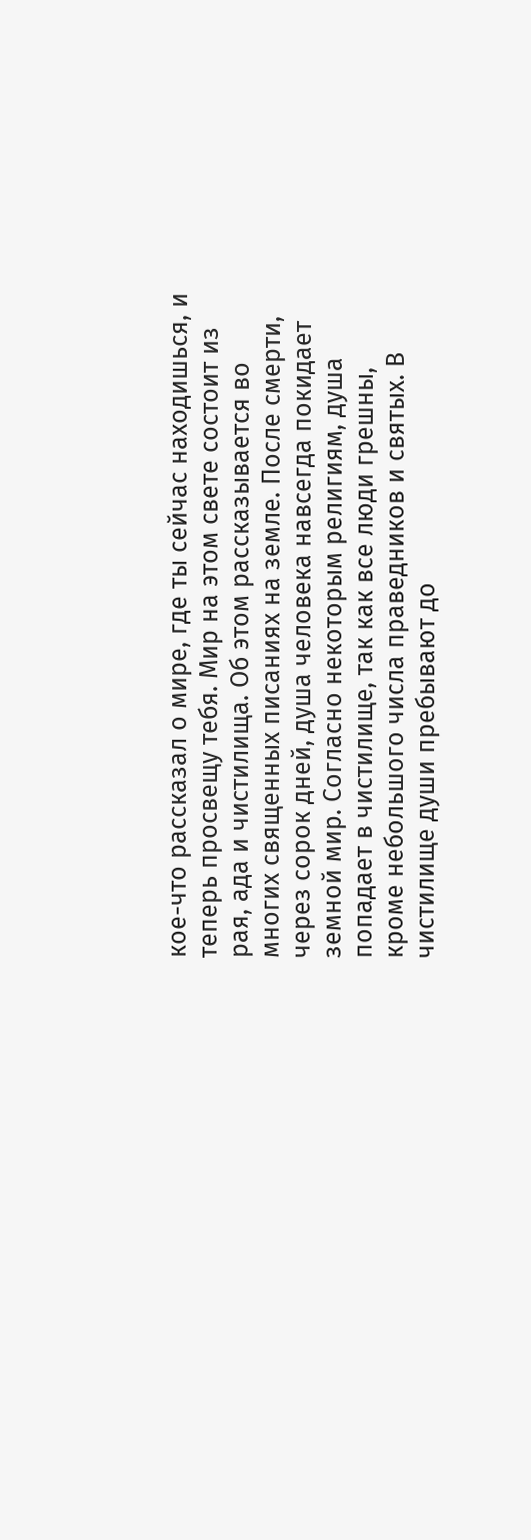кое-что рассказал о мире, где ты сейчас находишься, и теперь просвещу тебя. Мир на этом свете состоит из рая, ада и чистилища. Об этом рассказывается во многих священных писаниях на земле. После смерти, через сорок дней, душа человека навсегда покидает земной мир. Согласно некоторым религиям, душа попадает в чистилище, так как все люди грешны, кроме небольшого числа праведников и святых. В чистилище души пребывают до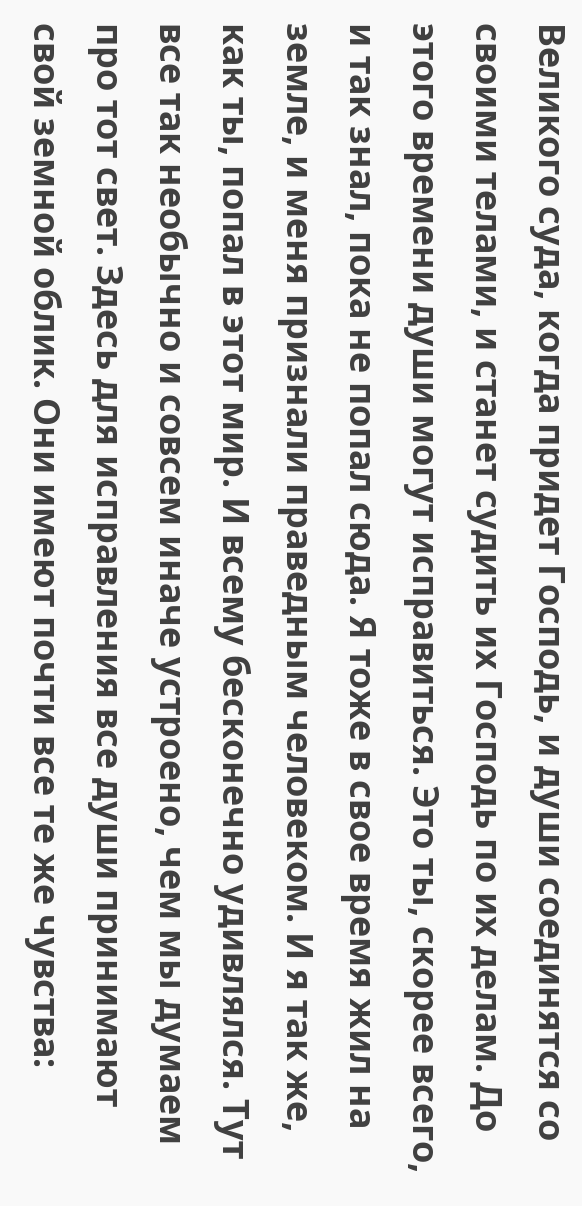Великого суда, когда придет Господь, и души соединятся со своими телами, и станет судить их Господь по их делам. До этого времени души могут исправиться. Это ты, скорее всего, и так знал, пока не попал сюда. Я тоже в свое время жил на земле, и меня признали праведным человеком. И я так же, как ты, попал в этот мир. И всему бесконечно удивлялся. Тут все так необычно и совсем иначе устроено, чем мы думаем про тот свет. Здесь для исправления все души принимают свой земной облик. Они имеют почти все те же чувства: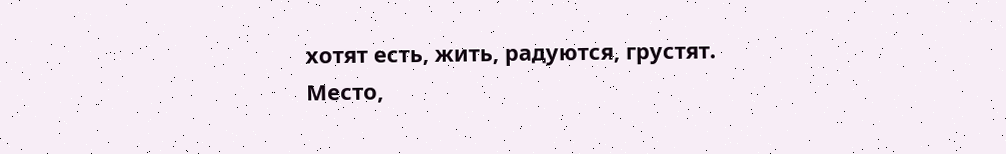хотят есть, жить, радуются, грустят. Место,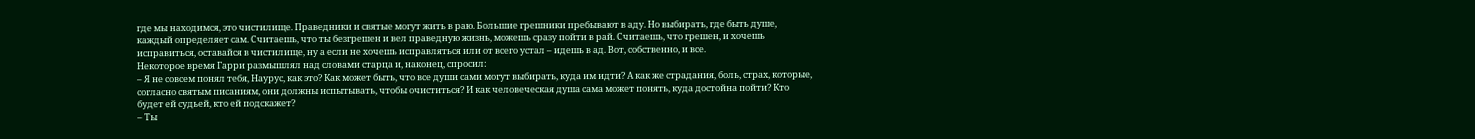где мы находимся, это чистилище. Праведники и святые могут жить в раю. Большие грешники пребывают в аду. Но выбирать, где быть душе, каждый определяет сам. Считаешь, что ты безгрешен и вел праведную жизнь, можешь сразу пойти в рай. Считаешь, что грешен, и хочешь исправиться, оставайся в чистилище, ну а если не хочешь исправляться или от всего устал – идешь в ад. Вот, собственно, и все.
Некоторое время Гарри размышлял над словами старца и, наконец, спросил:
– Я не совсем понял тебя, Наурус, как это? Как может быть, что все души сами могут выбирать, куда им идти? А как же страдания, боль, страх, которые, согласно святым писаниям, они должны испытывать, чтобы очиститься? И как человеческая душа сама может понять, куда достойна пойти? Кто будет ей судьей, кто ей подскажет?
– Ты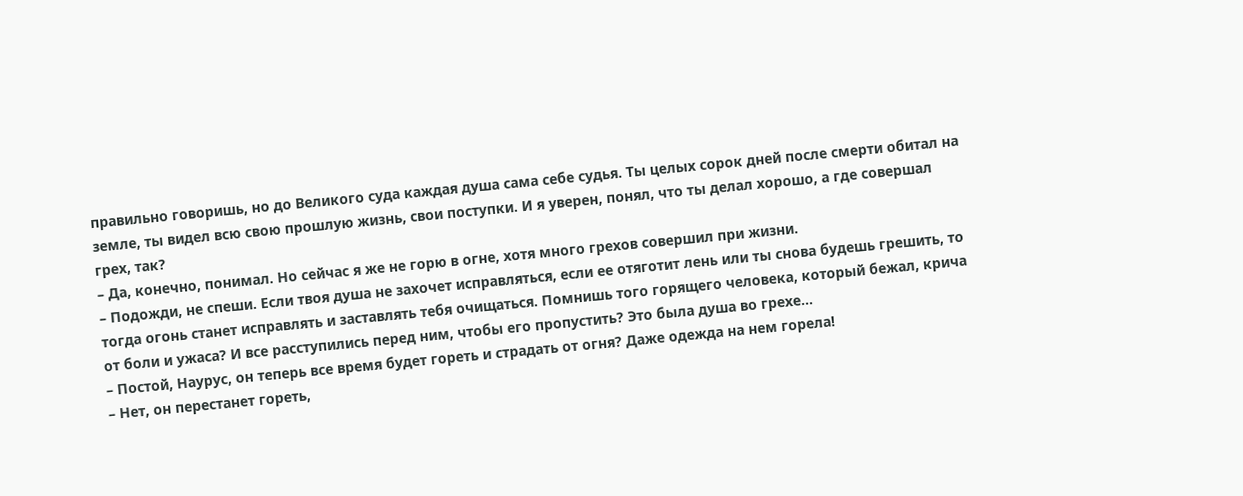правильно говоришь, но до Великого суда каждая душа сама себе судья. Ты целых сорок дней после смерти обитал на земле, ты видел всю свою прошлую жизнь, свои поступки. И я уверен, понял, что ты делал хорошо, а где совершал грех, так?
– Да, конечно, понимал. Но сейчас я же не горю в огне, хотя много грехов совершил при жизни.
– Подожди, не спеши. Если твоя душа не захочет исправляться, если ее отяготит лень или ты снова будешь грешить, то тогда огонь станет исправлять и заставлять тебя очищаться. Помнишь того горящего человека, который бежал, крича от боли и ужаса? И все расступились перед ним, чтобы его пропустить? Это была душа во грехе…
– Постой, Наурус, он теперь все время будет гореть и страдать от огня? Даже одежда на нем горела!
– Нет, он перестанет гореть,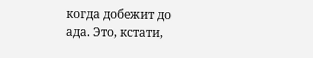когда добежит до ада. Это, кстати,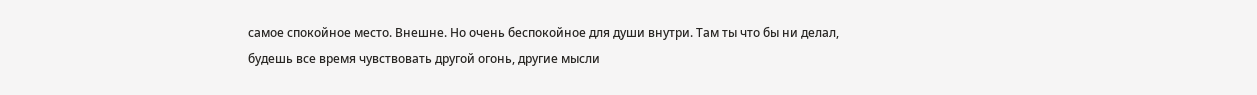самое спокойное место. Внешне. Но очень беспокойное для души внутри. Там ты что бы ни делал, будешь все время чувствовать другой огонь, другие мысли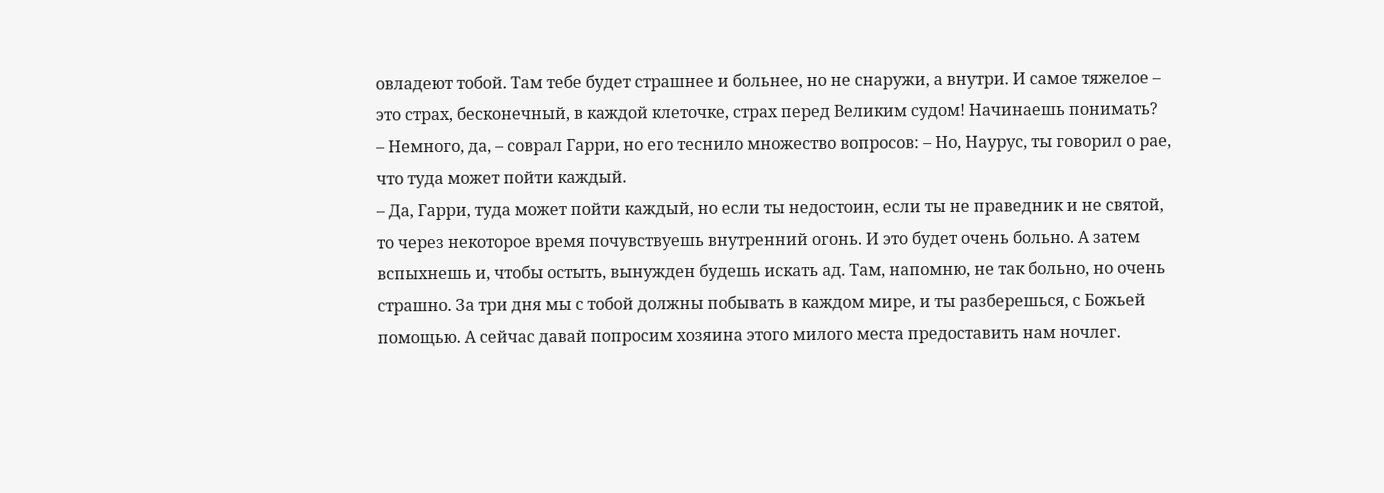овладеют тобой. Там тебе будет страшнее и больнее, но не снаружи, а внутри. И самое тяжелое – это страх, бесконечный, в каждой клеточке, страх перед Великим судом! Начинаешь понимать?
– Немного, да, – соврал Гарри, но его теснило множество вопросов: – Но, Наурус, ты говорил о рае, что туда может пойти каждый.
– Да, Гарри, туда может пойти каждый, но если ты недостоин, если ты не праведник и не святой, то через некоторое время почувствуешь внутренний огонь. И это будет очень больно. А затем вспыхнешь и, чтобы остыть, вынужден будешь искать ад. Там, напомню, не так больно, но очень страшно. За три дня мы с тобой должны побывать в каждом мире, и ты разберешься, с Божьей помощью. А сейчас давай попросим хозяина этого милого места предоставить нам ночлег.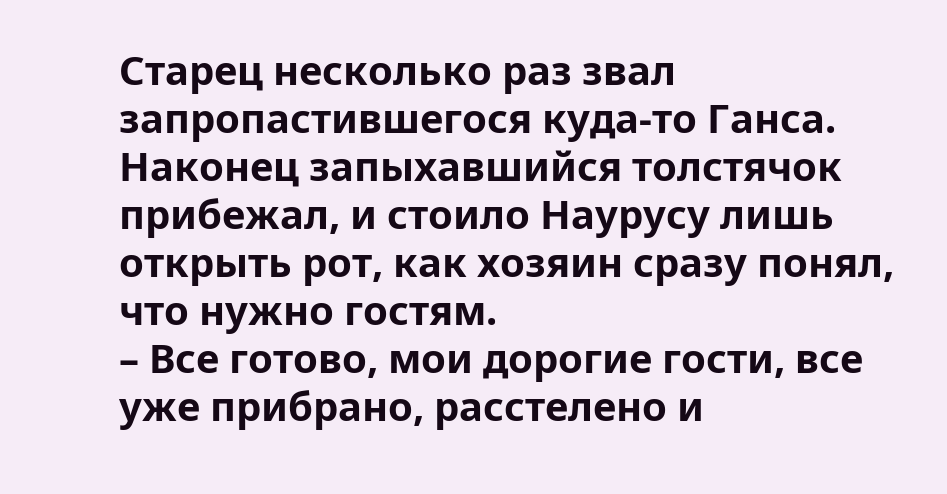Старец несколько раз звал запропастившегося куда-то Ганса. Наконец запыхавшийся толстячок прибежал, и стоило Наурусу лишь открыть рот, как хозяин сразу понял, что нужно гостям.
– Все готово, мои дорогие гости, все уже прибрано, расстелено и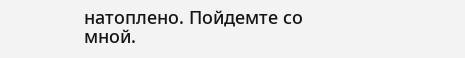натоплено. Пойдемте со мной.